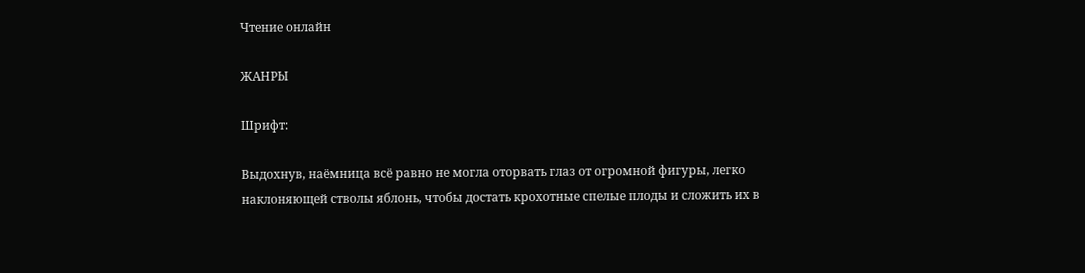Чтение онлайн

ЖАНРЫ

Шрифт:

Выдохнув, наёмница всё равно не могла оторвать глаз от огромной фигуры, легко наклоняющей стволы яблонь, чтобы достать крохотные спелые плоды и сложить их в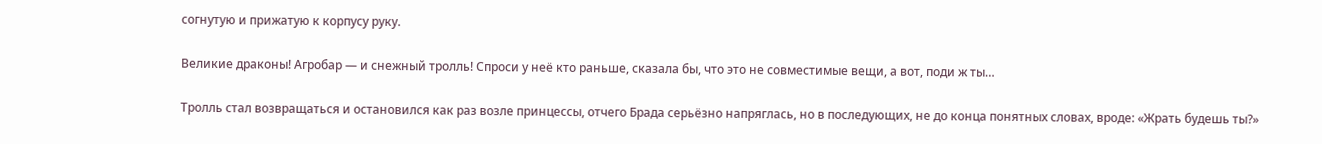согнутую и прижатую к корпусу руку.

Великие драконы! Агробар — и снежный тролль! Спроси у неё кто раньше, сказала бы, что это не совместимые вещи, а вот, поди ж ты…

Тролль стал возвращаться и остановился как раз возле принцессы, отчего Брада серьёзно напряглась, но в последующих, не до конца понятных словах, вроде: «Жрать будешь ты?»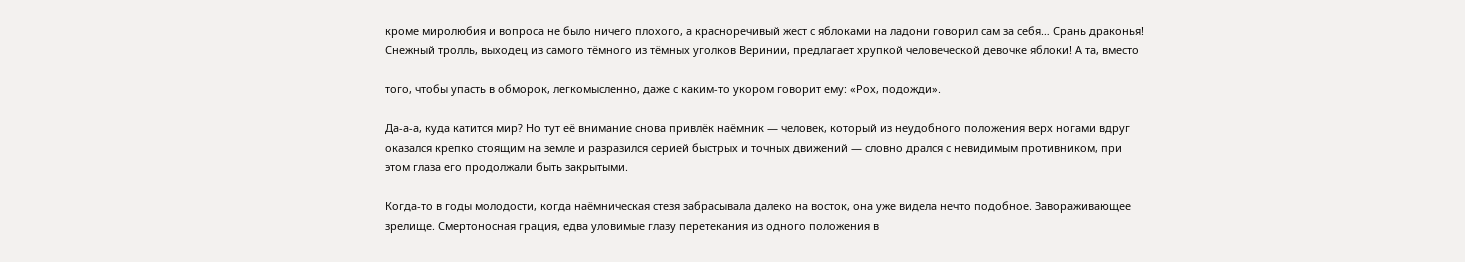кроме миролюбия и вопроса не было ничего плохого, а красноречивый жест с яблоками на ладони говорил сам за себя… Срань драконья! Снежный тролль, выходец из самого тёмного из тёмных уголков Веринии, предлагает хрупкой человеческой девочке яблоки! А та, вместо

того, чтобы упасть в обморок, легкомысленно, даже с каким-то укором говорит ему: «Рох, подожди».

Да-а-а, куда катится мир? Но тут её внимание снова привлёк наёмник — человек, который из неудобного положения верх ногами вдруг оказался крепко стоящим на земле и разразился серией быстрых и точных движений — словно дрался с невидимым противником, при этом глаза его продолжали быть закрытыми.

Когда-то в годы молодости, когда наёмническая стезя забрасывала далеко на восток, она уже видела нечто подобное. Завораживающее зрелище. Смертоносная грация, едва уловимые глазу перетекания из одного положения в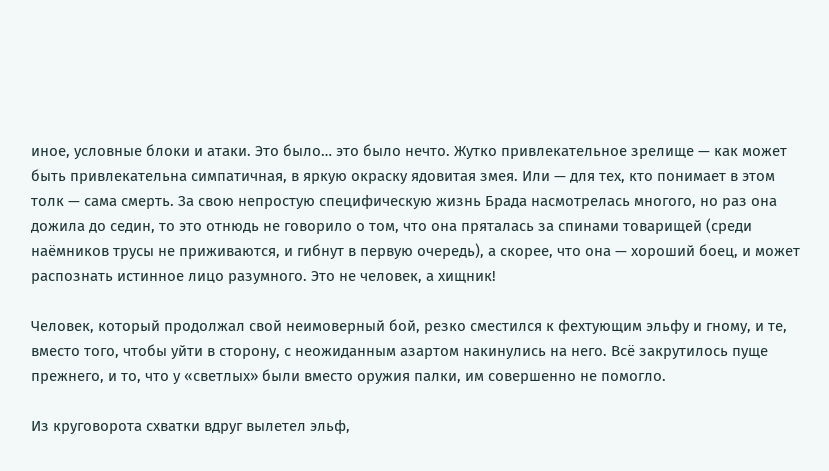иное, условные блоки и атаки. Это было… это было нечто. Жутко привлекательное зрелище — как может быть привлекательна симпатичная, в яркую окраску ядовитая змея. Или — для тех, кто понимает в этом толк — сама смерть. За свою непростую специфическую жизнь Брада насмотрелась многого, но раз она дожила до седин, то это отнюдь не говорило о том, что она пряталась за спинами товарищей (среди наёмников трусы не приживаются, и гибнут в первую очередь), а скорее, что она — хороший боец, и может распознать истинное лицо разумного. Это не человек, а хищник!

Человек, который продолжал свой неимоверный бой, резко сместился к фехтующим эльфу и гному, и те, вместо того, чтобы уйти в сторону, с неожиданным азартом накинулись на него. Всё закрутилось пуще прежнего, и то, что у «светлых» были вместо оружия палки, им совершенно не помогло.

Из круговорота схватки вдруг вылетел эльф,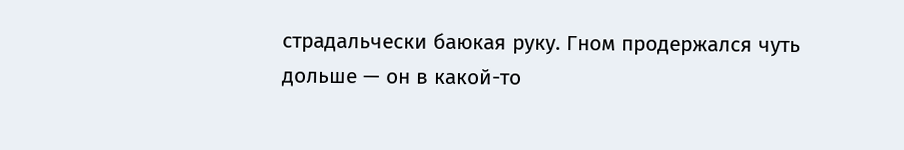страдальчески баюкая руку. Гном продержался чуть дольше — он в какой-то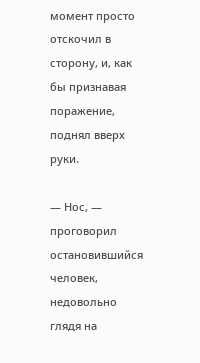момент просто отскочил в сторону, и, как бы признавая поражение, поднял вверх руки.

— Нос, — проговорил остановившийся человек, недовольно глядя на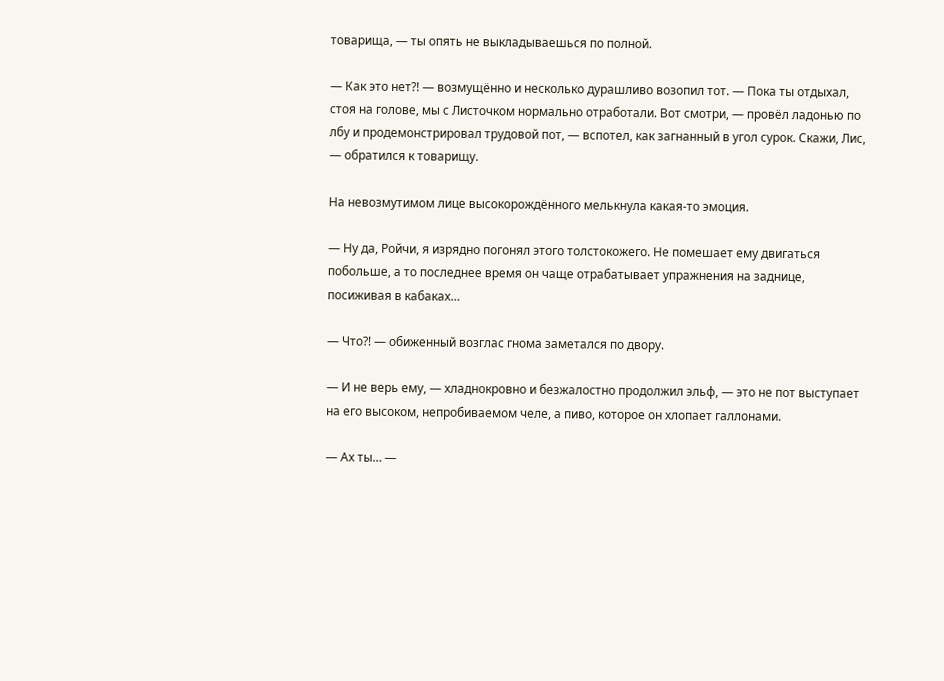товарища, — ты опять не выкладываешься по полной.

— Как это нет?! — возмущённо и несколько дурашливо возопил тот. — Пока ты отдыхал, стоя на голове, мы с Листочком нормально отработали. Вот смотри, — провёл ладонью по лбу и продемонстрировал трудовой пот, — вспотел, как загнанный в угол сурок. Скажи, Лис, — обратился к товарищу.

На невозмутимом лице высокорождённого мелькнула какая-то эмоция.

— Ну да, Ройчи, я изрядно погонял этого толстокожего. Не помешает ему двигаться побольше, а то последнее время он чаще отрабатывает упражнения на заднице, посиживая в кабаках…

— Что?! — обиженный возглас гнома заметался по двору.

— И не верь ему, — хладнокровно и безжалостно продолжил эльф, — это не пот выступает на его высоком, непробиваемом челе, а пиво, которое он хлопает галлонами.

— Ах ты… —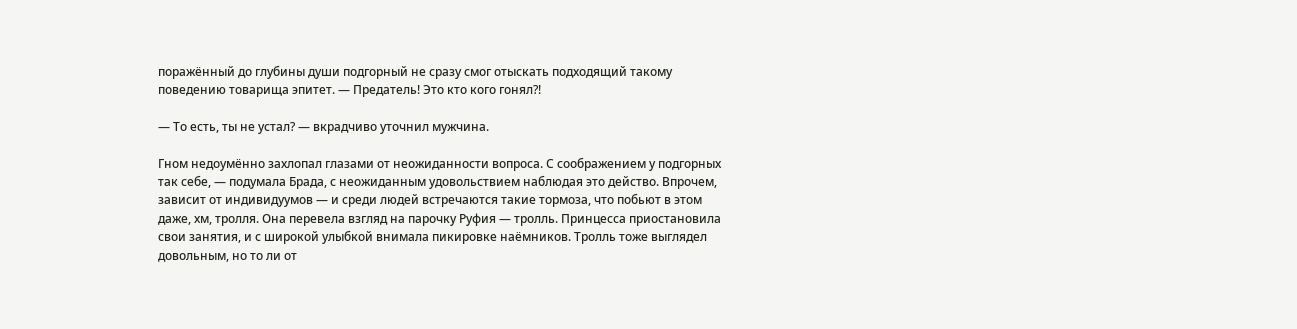поражённый до глубины души подгорный не сразу смог отыскать подходящий такому поведению товарища эпитет. — Предатель! Это кто кого гонял?!

— То есть, ты не устал? — вкрадчиво уточнил мужчина.

Гном недоумённо захлопал глазами от неожиданности вопроса. С соображением у подгорных так себе, — подумала Брада, с неожиданным удовольствием наблюдая это действо. Впрочем, зависит от индивидуумов — и среди людей встречаются такие тормоза, что побьют в этом даже, хм, тролля. Она перевела взгляд на парочку Руфия — тролль. Принцесса приостановила свои занятия, и с широкой улыбкой внимала пикировке наёмников. Тролль тоже выглядел довольным, но то ли от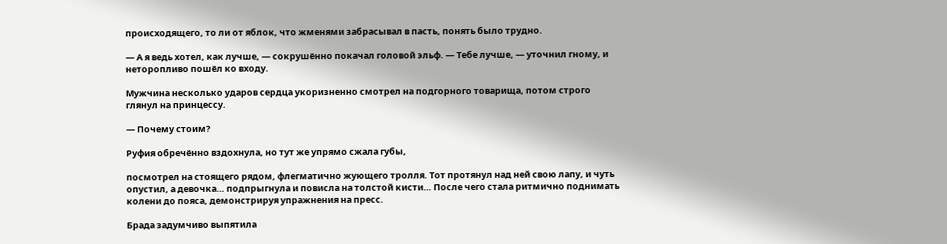происходящего, то ли от яблок, что жменями забрасывал в пасть, понять было трудно.

— А я ведь хотел, как лучше, — сокрушённо покачал головой эльф. — Тебе лучше, — уточнил гному, и неторопливо пошёл ко входу.

Мужчина несколько ударов сердца укоризненно смотрел на подгорного товарища, потом строго глянул на принцессу.

— Почему стоим?

Руфия обречённо вздохнула, но тут же упрямо сжала губы,

посмотрел на стоящего рядом, флегматично жующего тролля. Тот протянул над ней свою лапу, и чуть опустил, а девочка… подпрыгнула и повисла на толстой кисти… После чего стала ритмично поднимать колени до пояса, демонстрируя упражнения на пресс.

Брада задумчиво выпятила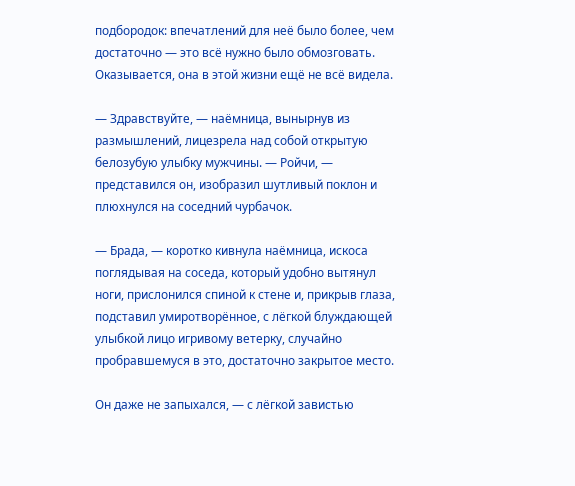подбородок: впечатлений для неё было более, чем достаточно — это всё нужно было обмозговать. Оказывается, она в этой жизни ещё не всё видела.

— Здравствуйте, — наёмница, вынырнув из размышлений, лицезрела над собой открытую белозубую улыбку мужчины. — Ройчи, — представился он, изобразил шутливый поклон и плюхнулся на соседний чурбачок.

— Брада, — коротко кивнула наёмница, искоса поглядывая на соседа, который удобно вытянул ноги, прислонился спиной к стене и, прикрыв глаза, подставил умиротворённое, с лёгкой блуждающей улыбкой лицо игривому ветерку, случайно пробравшемуся в это, достаточно закрытое место.

Он даже не запыхался, — с лёгкой завистью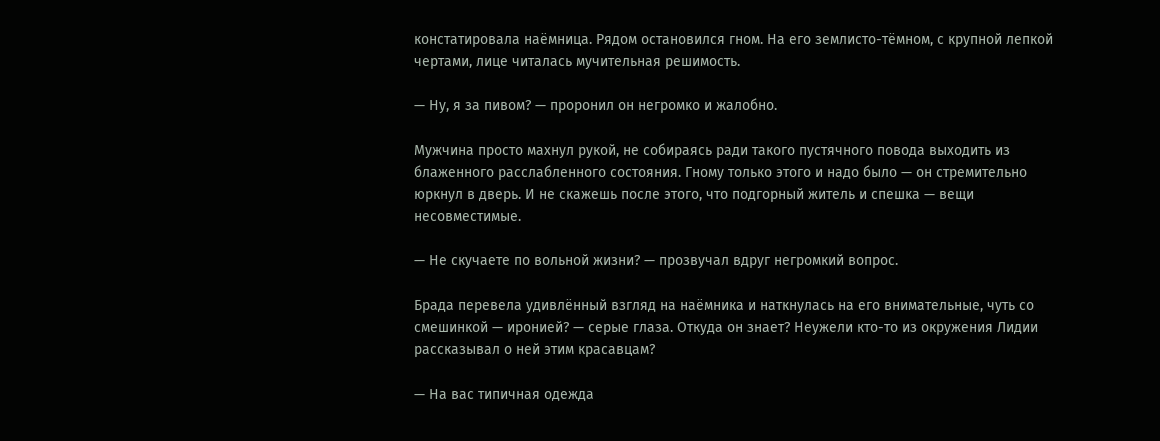констатировала наёмница. Рядом остановился гном. На его землисто-тёмном, с крупной лепкой чертами, лице читалась мучительная решимость.

— Ну, я за пивом? — проронил он негромко и жалобно.

Мужчина просто махнул рукой, не собираясь ради такого пустячного повода выходить из блаженного расслабленного состояния. Гному только этого и надо было — он стремительно юркнул в дверь. И не скажешь после этого, что подгорный житель и спешка — вещи несовместимые.

— Не скучаете по вольной жизни? — прозвучал вдруг негромкий вопрос.

Брада перевела удивлённый взгляд на наёмника и наткнулась на его внимательные, чуть со смешинкой — иронией? — серые глаза. Откуда он знает? Неужели кто-то из окружения Лидии рассказывал о ней этим красавцам?

— На вас типичная одежда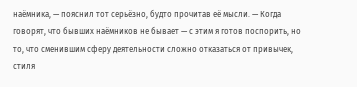наёмника, — пояснил тот серьёзно, будто прочитав её мысли. — Когда говорят, что бывших наёмников не бывает — с этим я готов поспорить, но то, что сменившим сферу деятельности сложно отказаться от привычек, стиля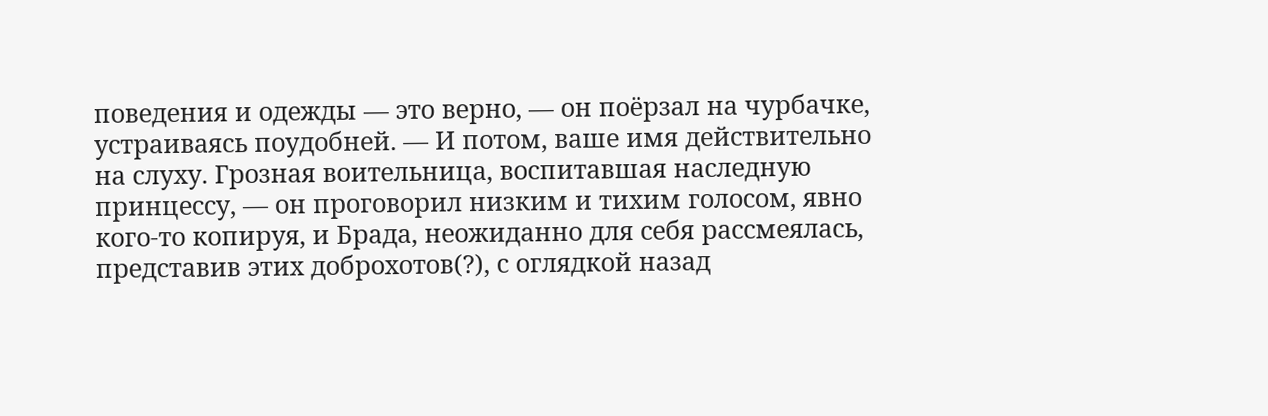поведения и одежды — это верно, — он поёрзал на чурбачке, устраиваясь поудобней. — И потом, ваше имя действительно на слуху. Грозная воительница, воспитавшая наследную принцессу, — он проговорил низким и тихим голосом, явно кого-то копируя, и Брада, неожиданно для себя рассмеялась, представив этих доброхотов(?), с оглядкой назад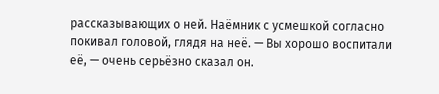рассказывающих о ней. Наёмник с усмешкой согласно покивал головой, глядя на неё. — Вы хорошо воспитали её, — очень серьёзно сказал он.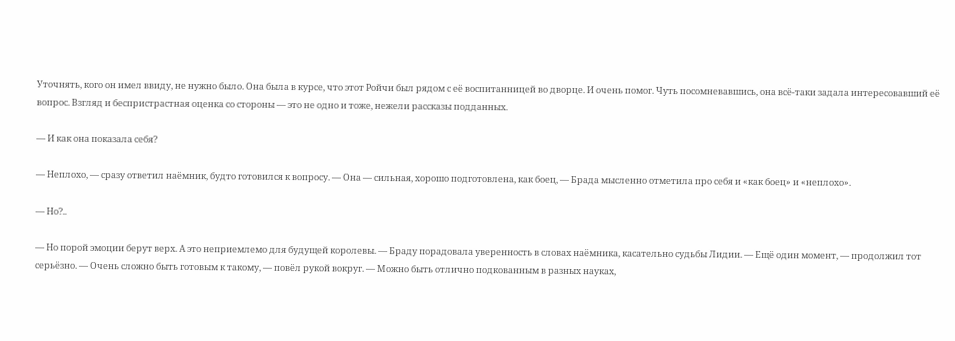Уточнять, кого он имел ввиду, не нужно было. Она была в курсе, что этот Ройчи был рядом с её воспитанницей во дворце. И очень помог. Чуть посомневавшись, она всё-таки задала интересовавший её вопрос. Взгляд и беспристрастная оценка со стороны — это не одно и тоже, нежели рассказы подданных.

— И как она показала себя?

— Неплохо, — сразу ответил наёмник, будто готовился к вопросу. — Она — сильная, хорошо подготовлена, как боец, — Брада мысленно отметила про себя и «как боец» и «неплохо».

— Но?..

— Но порой эмоции берут верх. А это неприемлемо для будущей королевы. — Браду порадовала уверенность в словах наёмника, касательно судьбы Лидии. — Ещё один момент, — продолжил тот серьёзно. — Очень сложно быть готовым к такому, — повёл рукой вокруг. — Можно быть отлично подкованным в разных науках,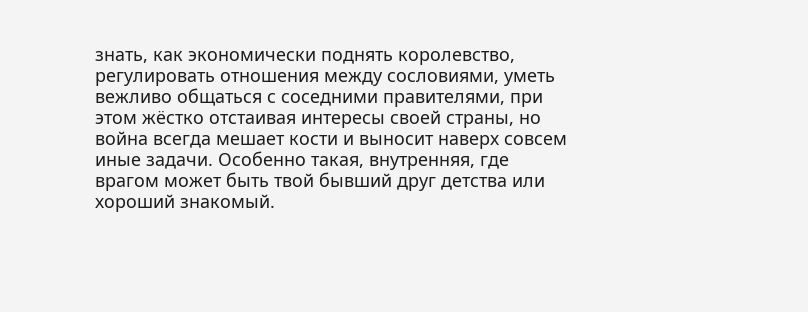знать, как экономически поднять королевство, регулировать отношения между сословиями, уметь вежливо общаться с соседними правителями, при этом жёстко отстаивая интересы своей страны, но война всегда мешает кости и выносит наверх совсем иные задачи. Особенно такая, внутренняя, где врагом может быть твой бывший друг детства или хороший знакомый.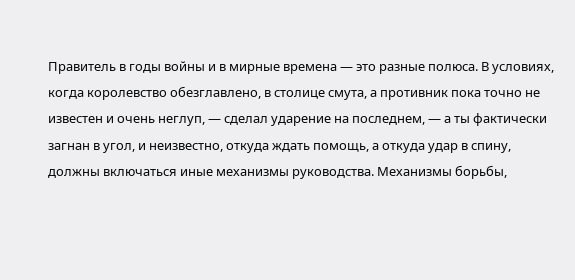Правитель в годы войны и в мирные времена — это разные полюса. В условиях, когда королевство обезглавлено, в столице смута, а противник пока точно не известен и очень неглуп, — сделал ударение на последнем, — а ты фактически загнан в угол, и неизвестно, откуда ждать помощь, а откуда удар в спину, должны включаться иные механизмы руководства. Механизмы борьбы,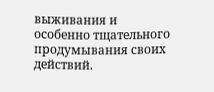выживания и особенно тщательного продумывания своих действий.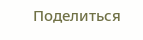Поделиться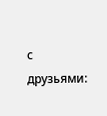с друзьями: